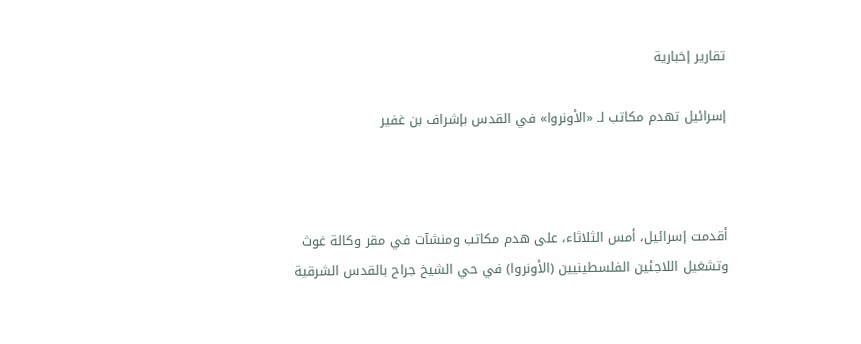تقارير إخبارية

إسرائيل تهدم مكاتب لـ «الأونروا» في القدس بإشراف بن غفير



أقدمت إسرائيل، أمس الثلاثاء، على هدم مكاتب ومنشآت في مقر وكالة غوث وتشغيل اللاجئين الفلسطينيين (الأونروا) في حي الشيخ جراح بالقدس الشرقية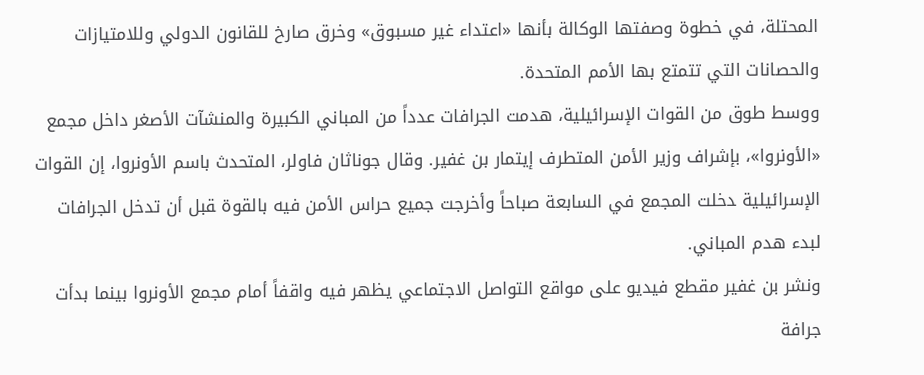المحتلة، في خطوة وصفتها الوكالة بأنها «اعتداء غير مسبوق» وخرق صارخ للقانون الدولي وللامتيازات والحصانات التي تتمتع بها الأمم المتحدة.
ووسط طوق من القوات الإسرائيلية، هدمت الجرافات عدداً من المباني الكبيرة والمنشآت الأصغر داخل مجمع «الأونروا»، بإشراف وزير الأمن المتطرف إيتمار بن غفير. وقال جوناثان فاولر، المتحدث باسم الأونروا، إن القوات الإسرائيلية ‍دخلت المجمع في السابعة صباحاً وأخرجت جميع حراس الأمن فيه بالقوة ‍قبل أن تدخل الجرافات لبدء هدم المباني.
ونشر بن غفير مقطع فيديو على مواقع التواصل الاجتماعي يظهر فيه واقفاً أمام مجمع الأونروا بينما بدأت جرافة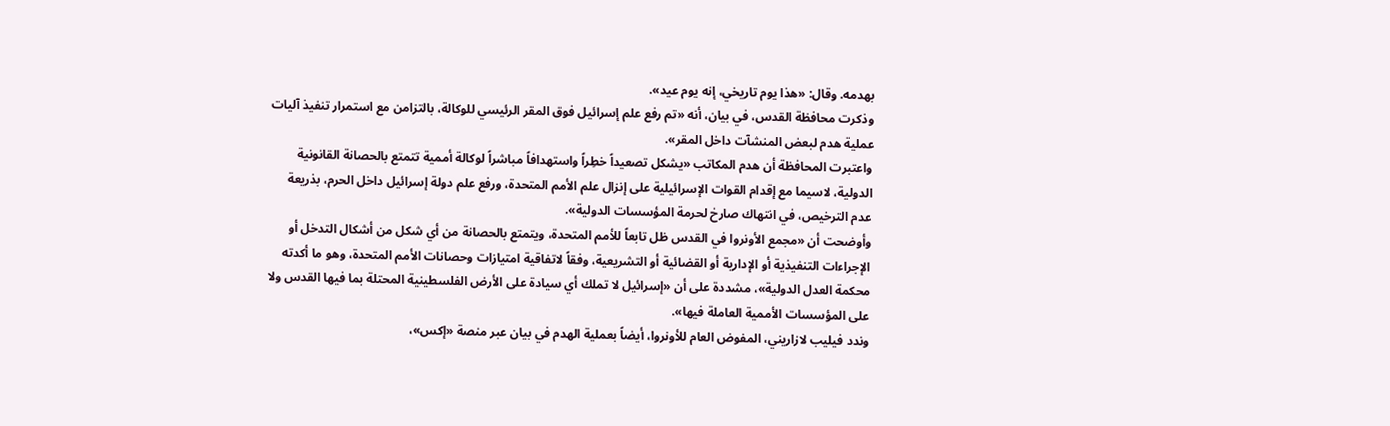بهدمه. وقال: «هذا يوم تاريخي، إنه يوم عيد».
وذكرت محافظة القدس، في بيان، أنه «تم رفع علم إسرائيل فوق المقر الرئيسي للوكالة، بالتزامن مع استمرار تنفيذ آليات عملية هدم لبعض المنشآت داخل المقر».
واعتبرت المحافظة أن هدم المكاتب «يشكل تصعيداً خطِراً واستهدافاً مباشراً لوكالة أممية تتمتع بالحصانة القانونية الدولية، لاسيما مع إقدام القوات الإسرائيلية على إنزال علم الأمم المتحدة، ورفع علم دولة إسرائيل داخل الحرم، بذريعة عدم الترخيص، في انتهاك صارخ لحرمة المؤسسات الدولية».
وأوضحت أن «مجمع الأونروا في القدس ظل تابعاً للأمم المتحدة، ويتمتع بالحصانة من أي شكل من أشكال التدخل أو الإجراءات التنفيذية أو الإدارية أو القضائية أو التشريعية، وفقاً لاتفاقية امتيازات وحصانات الأمم المتحدة، وهو ما أكدته محكمة العدل الدولية»، مشددة على أن «إسرائيل لا تملك أي سيادة على الأرض الفلسطينية المحتلة بما فيها القدس ولا على المؤسسات الأممية العاملة فيها».
وندد فيليب لازاريني، المفوض العام للأونروا، أيضاً بعملية الهدم في بيان عبر منصة «إكس»،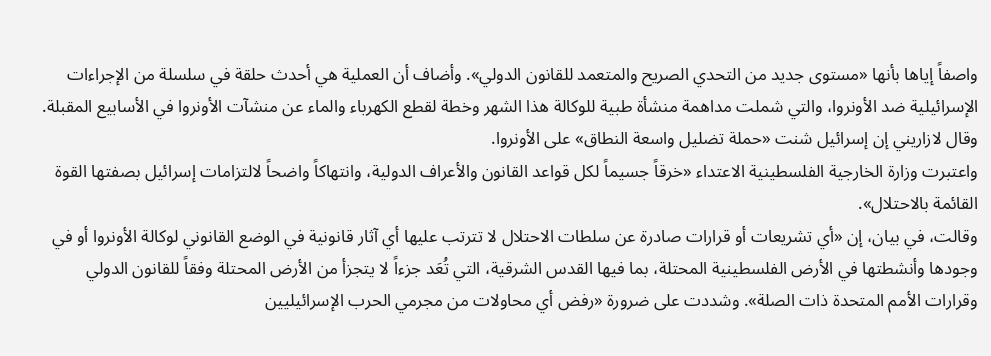واصفاً إياها بأنها «مستوى جديد من التحدي الصريح والمتعمد للقانون الدولي». وأضاف أن العملية هي أحدث حلقة في سلسلة من الإجراءات الإسرائيلية ضد الأونروا، والتي شملت مداهمة منشأة طبية للوكالة هذا الشهر وخطة لقطع الكهرباء والماء عن منشآت الأونروا في الأسابيع المقبلة. وقال لازاريني إن إسرائيل شنت «حملة تضليل واسعة النطاق» على الأونروا.
واعتبرت وزارة الخارجية الفلسطينية الاعتداء «خرقاً جسيماً لكل قواعد القانون والأعراف الدولية، وانتهاكاً واضحاً لالتزامات إسرائيل بصفتها القوة القائمة بالاحتلال».
وقالت، في بيان، إن «أي تشريعات أو قرارات صادرة عن سلطات الاحتلال لا تترتب عليها أي آثار قانونية في الوضع القانوني لوكالة الأونروا أو في وجودها وأنشطتها في الأرض الفلسطينية المحتلة، بما فيها القدس الشرقية، التي تُعَد جزءاً لا يتجزأ من الأرض المحتلة وفقاً للقانون الدولي وقرارات الأمم المتحدة ذات الصلة». وشددت على ضرورة «رفض أي محاولات من مجرمي الحرب الإسرائيليين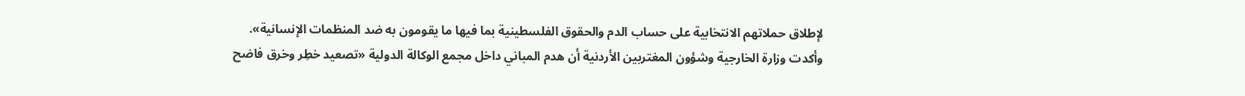لإطلاق حملاتهم الانتخابية على حساب الدم والحقوق الفلسطينية بما فيها ما يقومون به ضد المنظمات الإنسانية».
وأكدت وزارة الخارجية وشؤون المغتربين الأردنية أن هدم المباني داخل مجمع الوكالة الدولية «تصعيد خطِر وخرق فاضح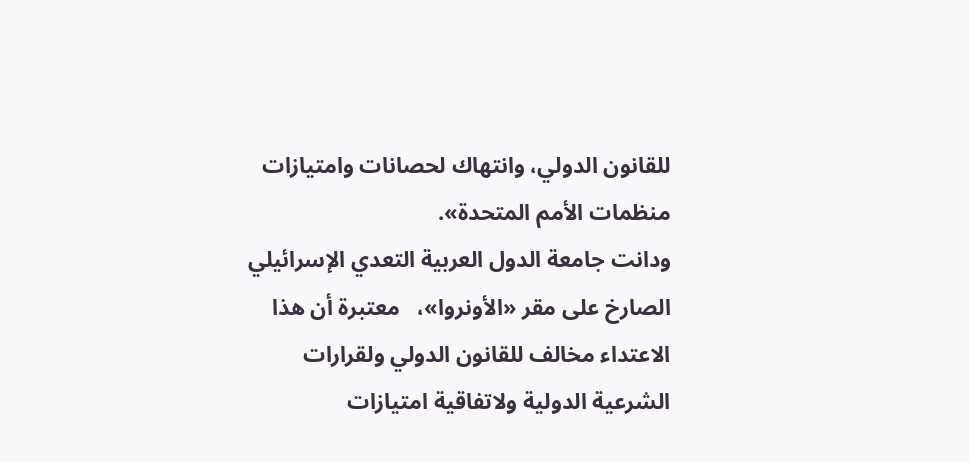للقانون الدولي، وانتهاك لحصانات وامتيازات منظمات الأمم المتحدة».
ودانت جامعة الدول العربية التعدي الإسرائيلي الصارخ على مقر «الأونروا»،   معتبرة أن هذا الاعتداء مخالف للقانون الدولي ولقرارات الشرعية الدولية ولاتفاقية امتيازات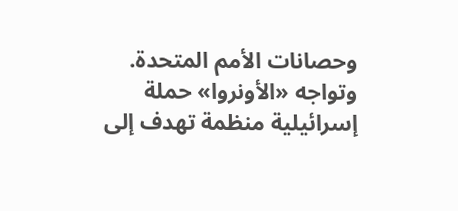وحصانات الأمم المتحدة.
وتواجه «الأونروا» حملة إسرائيلية منظمة تهدف إلى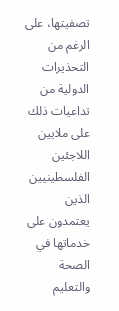تصفيتها، على الرغم من التحذيرات الدولية من تداعيات ذلك على ملايين اللاجئين الفلسطينيين الذين يعتمدون على خدماتها في الصحة والتعليم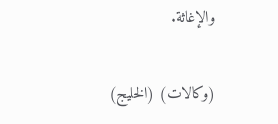والإغاثة.

(وكالات) (الخليج)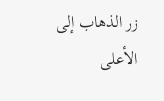زر الذهاب إلى الأعلى